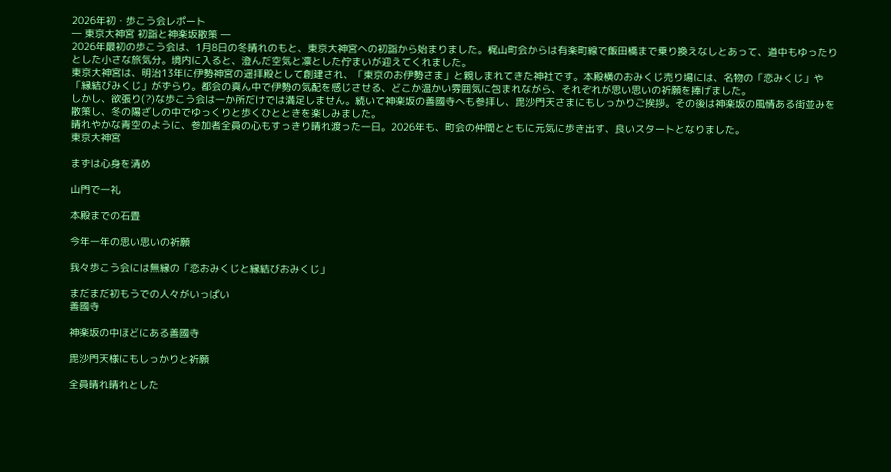2026年初・歩こう会レポート
― 東京大神宮 初詣と神楽坂散策 ―
2026年最初の歩こう会は、1月8日の冬晴れのもと、東京大神宮への初詣から始まりました。梶山町会からは有楽町線で飯田橋まで乗り換えなしとあって、道中もゆったりとした小さな旅気分。境内に入ると、澄んだ空気と凛とした佇まいが迎えてくれました。
東京大神宮は、明治13年に伊勢神宮の遥拝殿として創建され、「東京のお伊勢さま」と親しまれてきた神社です。本殿横のおみくじ売り場には、名物の「恋みくじ」や「縁結びみくじ」がずらり。都会の真ん中で伊勢の気配を感じさせる、どこか温かい雰囲気に包まれながら、それぞれが思い思いの祈願を捧げました。
しかし、欲張り(?)な歩こう会は一か所だけでは満足しません。続いて神楽坂の善國寺へも参拝し、毘沙門天さまにもしっかりご挨拶。その後は神楽坂の風情ある街並みを散策し、冬の陽ざしの中でゆっくりと歩くひとときを楽しみました。
晴れやかな青空のように、参加者全員の心もすっきり晴れ渡った一日。2026年も、町会の仲間とともに元気に歩き出す、良いスタートとなりました。
東京大神宮

まずは心身を清め

山門で一礼

本殿までの石畳

今年一年の思い思いの祈願

我々歩こう会には無縁の「恋おみくじと縁結びおみくじ」

まだまだ初もうでの人々がいっぱい
善國寺

神楽坂の中ほどにある善國寺

毘沙門天様にもしっかりと祈願

全員晴れ晴れとした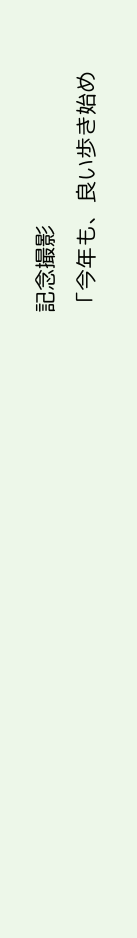記念撮影
「今年も、良い歩き始め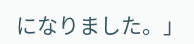になりました。」